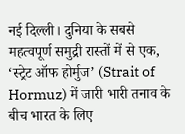नई दिल्ली। दुनिया के सबसे महत्वपूर्ण समुद्री रास्तों में से एक, ‘स्ट्रेट ऑफ होर्मुज’ (Strait of Hormuz) में जारी भारी तनाव के बीच भारत के लिए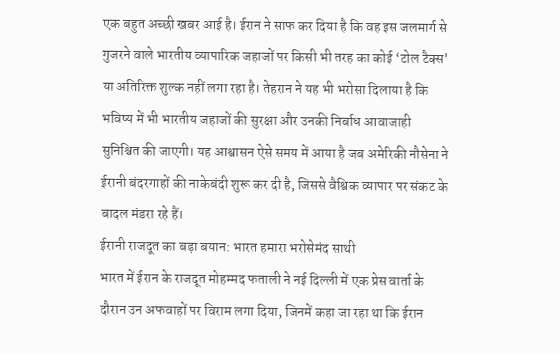एक बहुत अच्छी खबर आई है। ईरान ने साफ कर दिया है कि वह इस जलमार्ग से गुजरने वाले भारतीय व्यापारिक जहाजों पर किसी भी तरह का कोई ‘टोल टैक्स’ या अतिरिक्त शुल्क नहीं लगा रहा है। तेहरान ने यह भी भरोसा दिलाया है कि भविष्य में भी भारतीय जहाजों की सुरक्षा और उनकी निर्बाध आवाजाही सुनिश्चित की जाएगी। यह आश्वासन ऐसे समय में आया है जब अमेरिकी नौसेना ने ईरानी बंदरगाहों की नाकेबंदी शुरू कर दी है, जिससे वैश्विक व्यापार पर संकट के बादल मंडरा रहे हैं।
ईरानी राजदूत का बड़ा बयान: भारत हमारा भरोसेमंद साथी
भारत में ईरान के राजदूत मोहम्मद फताली ने नई दिल्ली में एक प्रेस वार्ता के दौरान उन अफवाहों पर विराम लगा दिया, जिनमें कहा जा रहा था कि ईरान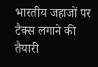भारतीय जहाजों पर टैक्स लगाने की तैयारी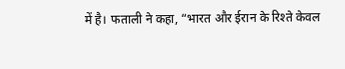में है। फताली ने कहा, “भारत और ईरान के रिश्ते केवल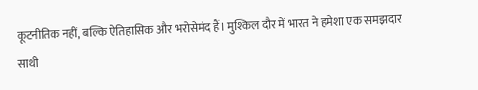कूटनीतिक नहीं, बल्कि ऐतिहासिक और भरोसेमंद हैं। मुश्किल दौर में भारत ने हमेशा एक समझदार साथी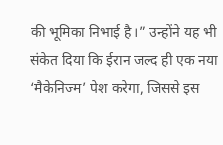की भूमिका निभाई है।” उन्होंने यह भी संकेत दिया कि ईरान जल्द ही एक नया ‘मैकेनिज्म’ पेश करेगा, जिससे इस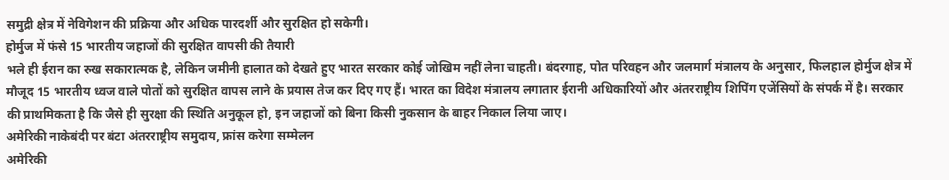समुद्री क्षेत्र में नेविगेशन की प्रक्रिया और अधिक पारदर्शी और सुरक्षित हो सकेगी।
होर्मुज में फंसे 15 भारतीय जहाजों की सुरक्षित वापसी की तैयारी
भले ही ईरान का रुख सकारात्मक है, लेकिन जमीनी हालात को देखते हुए भारत सरकार कोई जोखिम नहीं लेना चाहती। बंदरगाह, पोत परिवहन और जलमार्ग मंत्रालय के अनुसार, फिलहाल होर्मुज क्षेत्र में मौजूद 15 भारतीय ध्वज वाले पोतों को सुरक्षित वापस लाने के प्रयास तेज कर दिए गए हैं। भारत का विदेश मंत्रालय लगातार ईरानी अधिकारियों और अंतरराष्ट्रीय शिपिंग एजेंसियों के संपर्क में है। सरकार की प्राथमिकता है कि जैसे ही सुरक्षा की स्थिति अनुकूल हो, इन जहाजों को बिना किसी नुकसान के बाहर निकाल लिया जाए।
अमेरिकी नाकेबंदी पर बंटा अंतरराष्ट्रीय समुदाय, फ्रांस करेगा सम्मेलन
अमेरिकी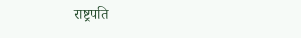राष्ट्रपति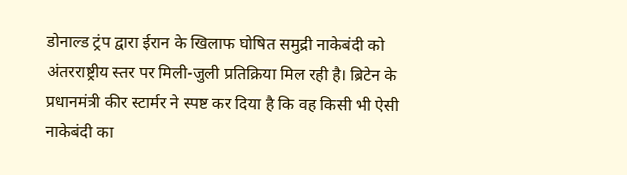डोनाल्ड ट्रंप द्वारा ईरान के खिलाफ घोषित समुद्री नाकेबंदी को अंतरराष्ट्रीय स्तर पर मिली-जुली प्रतिक्रिया मिल रही है। ब्रिटेन के प्रधानमंत्री कीर स्टार्मर ने स्पष्ट कर दिया है कि वह किसी भी ऐसी नाकेबंदी का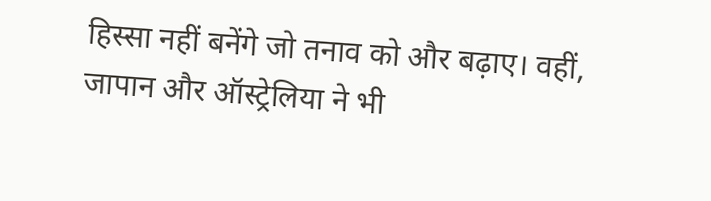हिस्सा नहीं बनेंगे जो तनाव को और बढ़ाए। वहीं, जापान और ऑस्ट्रेलिया ने भी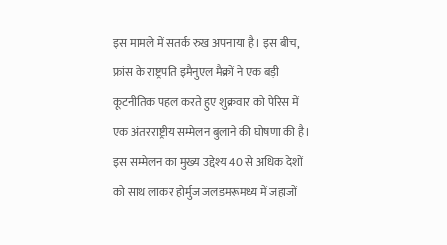इस मामले में सतर्क रुख अपनाया है। इस बीच, फ्रांस के राष्ट्रपति इमैनुएल मैक्रों ने एक बड़ी कूटनीतिक पहल करते हुए शुक्रवार को पेरिस में एक अंतरराष्ट्रीय सम्मेलन बुलाने की घोषणा की है। इस सम्मेलन का मुख्य उद्देश्य 40 से अधिक देशों को साथ लाकर होर्मुज जलडमरूमध्य में जहाजों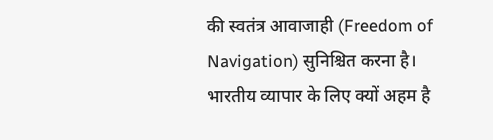की स्वतंत्र आवाजाही (Freedom of Navigation) सुनिश्चित करना है।
भारतीय व्यापार के लिए क्यों अहम है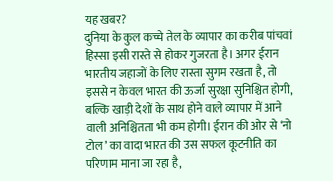यह खबर?
दुनिया के कुल कच्चे तेल के व्यापार का करीब पांचवां हिस्सा इसी रास्ते से होकर गुजरता है। अगर ईरान भारतीय जहाजों के लिए रास्ता सुगम रखता है, तो इससे न केवल भारत की ऊर्जा सुरक्षा सुनिश्चित होगी, बल्कि खाड़ी देशों के साथ होने वाले व्यापार में आने वाली अनिश्चितता भी कम होगी। ईरान की ओर से ‘नो टोल’ का वादा भारत की उस सफल कूटनीति का परिणाम माना जा रहा है,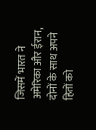जिसमें भारत ने अमेरिका और ईरान, दोनों के साथ अपने हितों को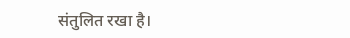संतुलित रखा है।